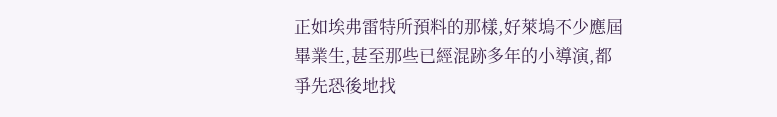正如埃弗雷特所預料的那樣,好萊塢不少應屆畢業生,甚至那些已經混跡多年的小導演,都爭先恐後地找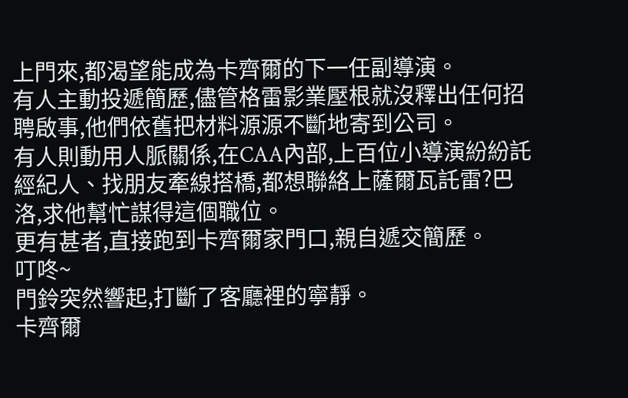上門來,都渴望能成為卡齊爾的下一任副導演。
有人主動投遞簡歷,儘管格雷影業壓根就沒釋出任何招聘啟事,他們依舊把材料源源不斷地寄到公司。
有人則動用人脈關係,在CAA內部,上百位小導演紛紛託經紀人、找朋友牽線搭橋,都想聯絡上薩爾瓦託雷?巴洛,求他幫忙謀得這個職位。
更有甚者,直接跑到卡齊爾家門口,親自遞交簡歷。
叮咚~
門鈴突然響起,打斷了客廳裡的寧靜。
卡齊爾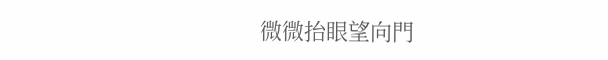微微抬眼望向門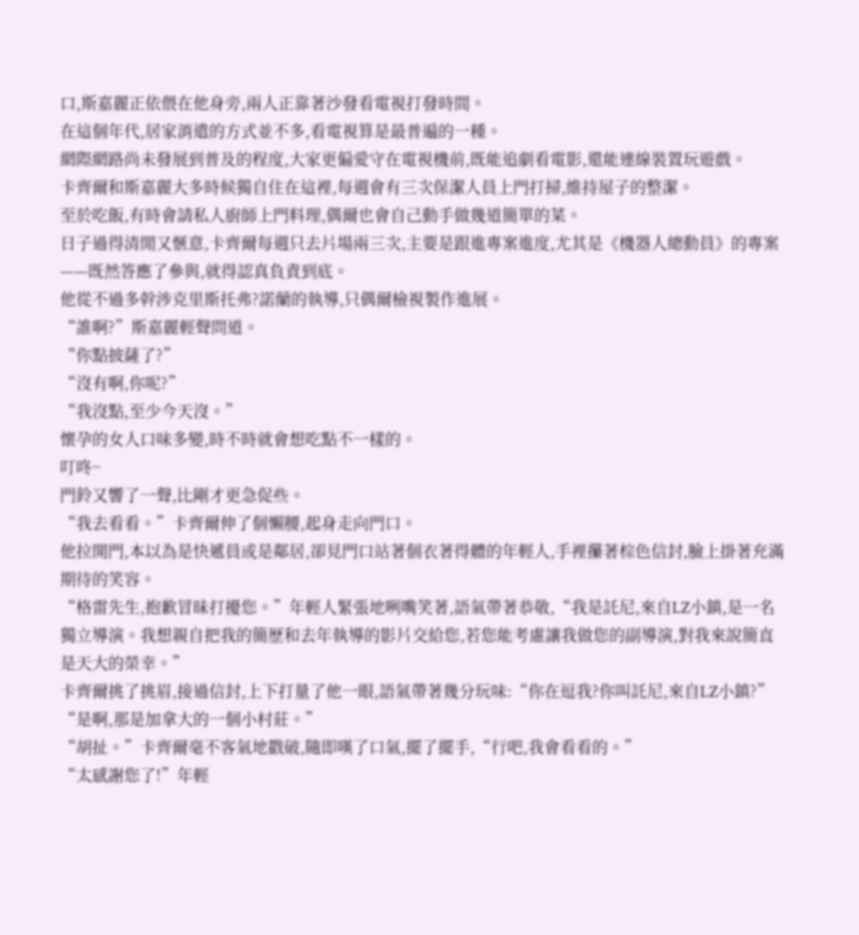口,斯嘉麗正依偎在他身旁,兩人正靠著沙發看電視打發時間。
在這個年代,居家消遣的方式並不多,看電視算是最普遍的一種。
網際網路尚未發展到普及的程度,大家更偏愛守在電視機前,既能追劇看電影,還能連線裝置玩遊戲。
卡齊爾和斯嘉麗大多時候獨自住在這裡,每週會有三次保潔人員上門打掃,維持屋子的整潔。
至於吃飯,有時會請私人廚師上門料理,偶爾也會自己動手做幾道簡單的菜。
日子過得清閒又愜意,卡齊爾每週只去片場兩三次,主要是跟進專案進度,尤其是《機器人總動員》的專案——既然答應了參與,就得認真負責到底。
他從不過多幹涉克里斯托弗?諾蘭的執導,只偶爾檢視製作進展。
“誰啊?”斯嘉麗輕聲問道。
“你點披薩了?”
“沒有啊,你呢?”
“我沒點,至少今天沒。”
懷孕的女人口味多變,時不時就會想吃點不一樣的。
叮咚~
門鈴又響了一聲,比剛才更急促些。
“我去看看。”卡齊爾伸了個懶腰,起身走向門口。
他拉開門,本以為是快遞員或是鄰居,卻見門口站著個衣著得體的年輕人,手裡攥著棕色信封,臉上掛著充滿期待的笑容。
“格雷先生,抱歉冒昧打擾您。”年輕人緊張地咧嘴笑著,語氣帶著恭敬,“我是託尼,來自LZ小鎮,是一名獨立導演。我想親自把我的簡歷和去年執導的影片交給您,若您能考慮讓我做您的副導演,對我來說簡直是天大的榮幸。”
卡齊爾挑了挑眉,接過信封,上下打量了他一眼,語氣帶著幾分玩味:“你在逗我?你叫託尼,來自LZ小鎮?”
“是啊,那是加拿大的一個小村莊。”
“胡扯。”卡齊爾毫不客氣地戳破,隨即嘆了口氣,擺了擺手,“行吧,我會看看的。”
“太感謝您了!”年輕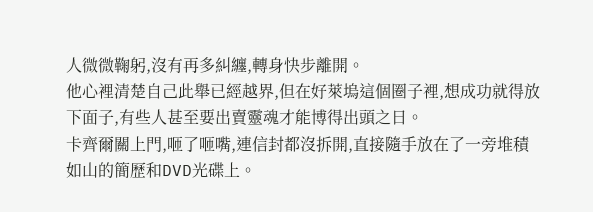人微微鞠躬,沒有再多糾纏,轉身快步離開。
他心裡清楚自己此舉已經越界,但在好萊塢這個圈子裡,想成功就得放下面子,有些人甚至要出賣靈魂才能博得出頭之日。
卡齊爾關上門,咂了咂嘴,連信封都沒拆開,直接隨手放在了一旁堆積如山的簡歷和DVD光碟上。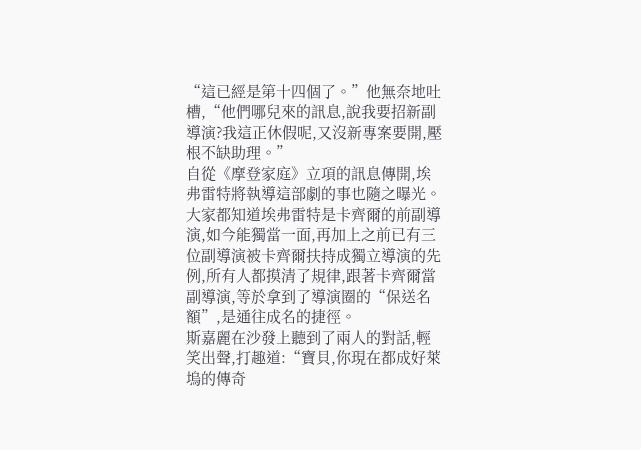“這已經是第十四個了。”他無奈地吐槽,“他們哪兒來的訊息,說我要招新副導演?我這正休假呢,又沒新專案要開,壓根不缺助理。”
自從《摩登家庭》立項的訊息傳開,埃弗雷特將執導這部劇的事也隨之曝光。
大家都知道埃弗雷特是卡齊爾的前副導演,如今能獨當一面,再加上之前已有三位副導演被卡齊爾扶持成獨立導演的先例,所有人都摸清了規律,跟著卡齊爾當副導演,等於拿到了導演圈的“保送名額”,是通往成名的捷徑。
斯嘉麗在沙發上聽到了兩人的對話,輕笑出聲,打趣道:“寶貝,你現在都成好萊塢的傳奇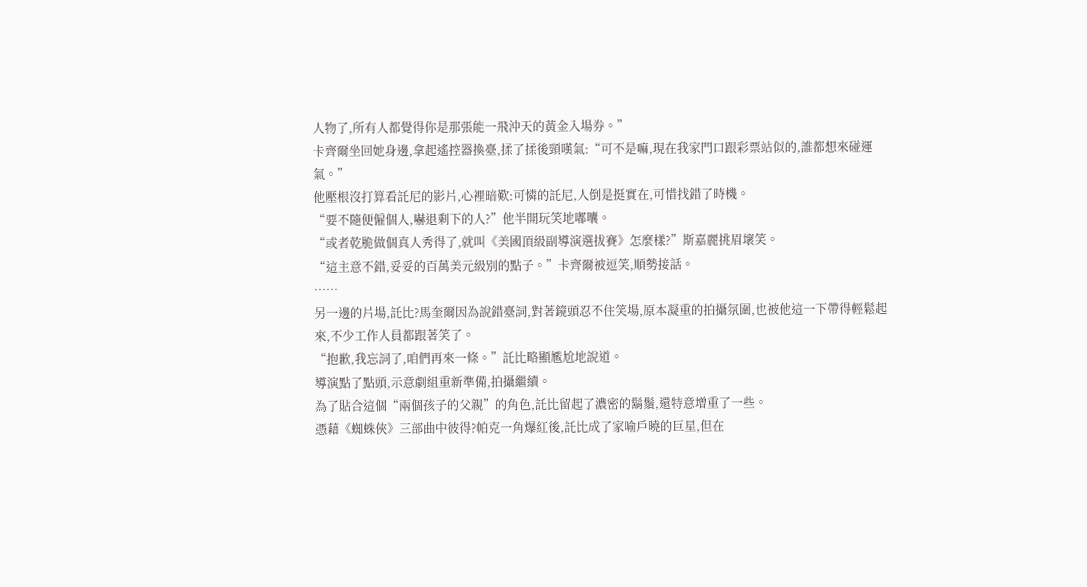人物了,所有人都覺得你是那張能一飛沖天的黃金入場券。”
卡齊爾坐回她身邊,拿起遙控器換臺,揉了揉後頸嘆氣:“可不是嘛,現在我家門口跟彩票站似的,誰都想來碰運氣。”
他壓根沒打算看託尼的影片,心裡暗歎:可憐的託尼,人倒是挺實在,可惜找錯了時機。
“要不隨便僱個人,嚇退剩下的人?”他半開玩笑地嘟囔。
“或者乾脆做個真人秀得了,就叫《美國頂級副導演選拔賽》怎麼樣?”斯嘉麗挑眉壞笑。
“這主意不錯,妥妥的百萬美元級別的點子。”卡齊爾被逗笑,順勢接話。
……
另一邊的片場,託比?馬奎爾因為說錯臺詞,對著鏡頭忍不住笑場,原本凝重的拍攝氛圍,也被他這一下帶得輕鬆起來,不少工作人員都跟著笑了。
“抱歉,我忘詞了,咱們再來一條。”託比略顯尷尬地說道。
導演點了點頭,示意劇組重新準備,拍攝繼續。
為了貼合這個“兩個孩子的父親”的角色,託比留起了濃密的鬍鬚,還特意增重了一些。
憑藉《蜘蛛俠》三部曲中彼得?帕克一角爆紅後,託比成了家喻戶曉的巨星,但在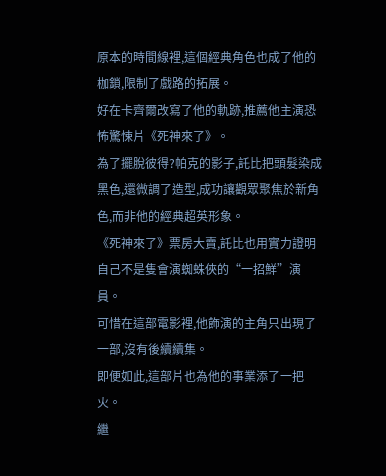原本的時間線裡,這個經典角色也成了他的枷鎖,限制了戲路的拓展。
好在卡齊爾改寫了他的軌跡,推薦他主演恐怖驚悚片《死神來了》。
為了擺脫彼得?帕克的影子,託比把頭髮染成黑色,還微調了造型,成功讓觀眾聚焦於新角色,而非他的經典超英形象。
《死神來了》票房大賣,託比也用實力證明自己不是隻會演蜘蛛俠的“一招鮮”演員。
可惜在這部電影裡,他飾演的主角只出現了一部,沒有後續續集。
即便如此,這部片也為他的事業添了一把火。
繼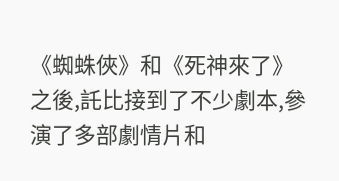《蜘蛛俠》和《死神來了》之後,託比接到了不少劇本,參演了多部劇情片和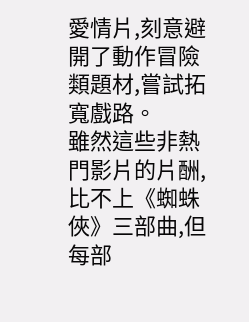愛情片,刻意避開了動作冒險類題材,嘗試拓寬戲路。
雖然這些非熱門影片的片酬,比不上《蜘蛛俠》三部曲,但每部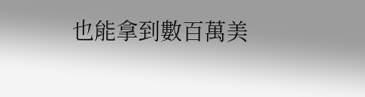也能拿到數百萬美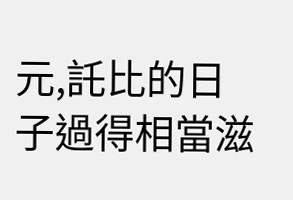元,託比的日子過得相當滋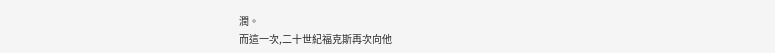潤。
而這一次,二十世紀福克斯再次向他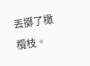丟擲了橄欖枝。